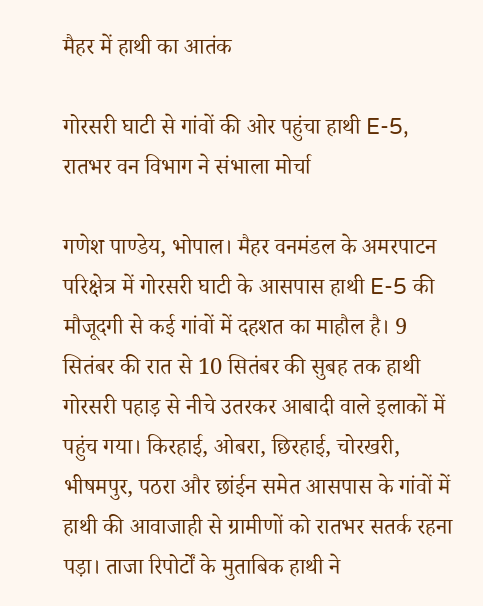मैहर में हाथी का आतंक

गोरसरी घाटी से गांवों की ओर पहुंचा हाथी E-5, रातभर वन विभाग ने संभाला मोर्चा

गणेश पाण्डेय, भोपाल। मैहर वनमंडल के अमरपाटन परिक्षेत्र में गोरसरी घाटी के आसपास हाथी E-5 की मौजूदगी से कई गांवों में दहशत का माहौल है। 9 सितंबर की रात से 10 सितंबर की सुबह तक हाथी गोरसरी पहाड़ से नीचे उतरकर आबादी वाले इलाकों में पहुंच गया। किरहाई, ओबरा, छिरहाई, चोरखरी, भीषमपुर, पठरा और छांईन समेत आसपास के गांवों में हाथी की आवाजाही से ग्रामीणों को रातभर सतर्क रहना पड़ा। ताजा रिपोर्टों के मुताबिक हाथी ने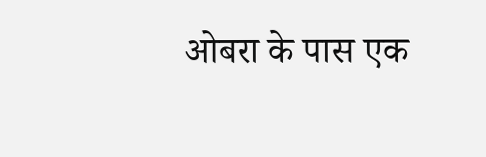ओबरा के पास एक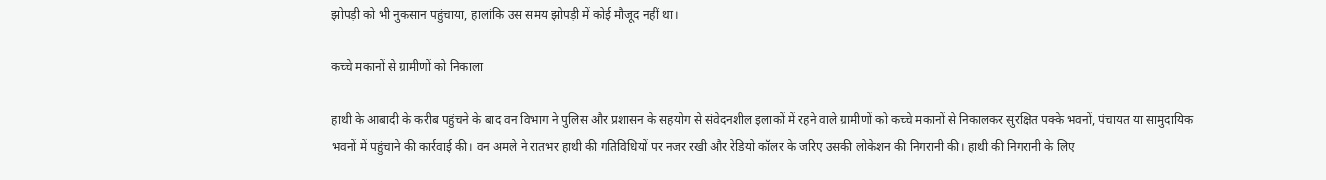झोपड़ी को भी नुकसान पहुंचाया, हालांकि उस समय झोपड़ी में कोई मौजूद नहीं था।

कच्चे मकानों से ग्रामीणों को निकाला

हाथी के आबादी के करीब पहुंचने के बाद वन विभाग ने पुलिस और प्रशासन के सहयोग से संवेदनशील इलाकों में रहने वाले ग्रामीणों को कच्चे मकानों से निकालकर सुरक्षित पक्के भवनों, पंचायत या सामुदायिक भवनों में पहुंचाने की कार्रवाई की। वन अमले ने रातभर हाथी की गतिविधियों पर नजर रखी और रेडियो कॉलर के जरिए उसकी लोकेशन की निगरानी की। हाथी की निगरानी के लिए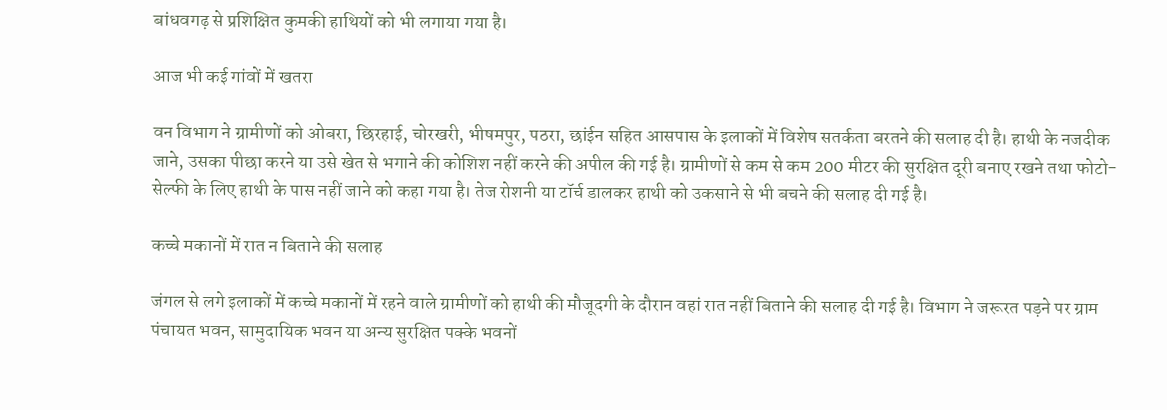बांधवगढ़ से प्रशिक्षित कुमकी हाथियों को भी लगाया गया है।

आज भी कई गांवों में खतरा

वन विभाग ने ग्रामीणों को ओबरा, छिरहाई, चोरखरी, भीषमपुर, पठरा, छांईन सहित आसपास के इलाकों में विशेष सतर्कता बरतने की सलाह दी है। हाथी के नजदीक जाने, उसका पीछा करने या उसे खेत से भगाने की कोशिश नहीं करने की अपील की गई है। ग्रामीणों से कम से कम 200 मीटर की सुरक्षित दूरी बनाए रखने तथा फोटो-सेल्फी के लिए हाथी के पास नहीं जाने को कहा गया है। तेज रोशनी या टॉर्च डालकर हाथी को उकसाने से भी बचने की सलाह दी गई है।

कच्चे मकानों में रात न बिताने की सलाह

जंगल से लगे इलाकों में कच्चे मकानों में रहने वाले ग्रामीणों को हाथी की मौजूदगी के दौरान वहां रात नहीं बिताने की सलाह दी गई है। विभाग ने जरूरत पड़ने पर ग्राम पंचायत भवन, सामुदायिक भवन या अन्य सुरक्षित पक्के भवनों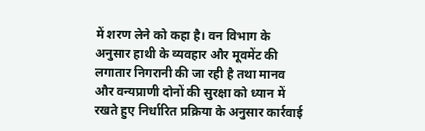में शरण लेने को कहा है। वन विभाग के अनुसार हाथी के व्यवहार और मूवमेंट की लगातार निगरानी की जा रही है तथा मानव और वन्यप्राणी दोनों की सुरक्षा को ध्यान में रखते हुए निर्धारित प्रक्रिया के अनुसार कार्रवाई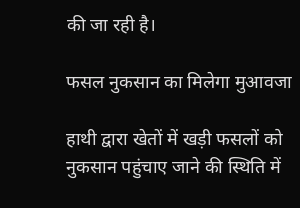की जा रही है।

फसल नुकसान का मिलेगा मुआवजा

हाथी द्वारा खेतों में खड़ी फसलों को नुकसान पहुंचाए जाने की स्थिति में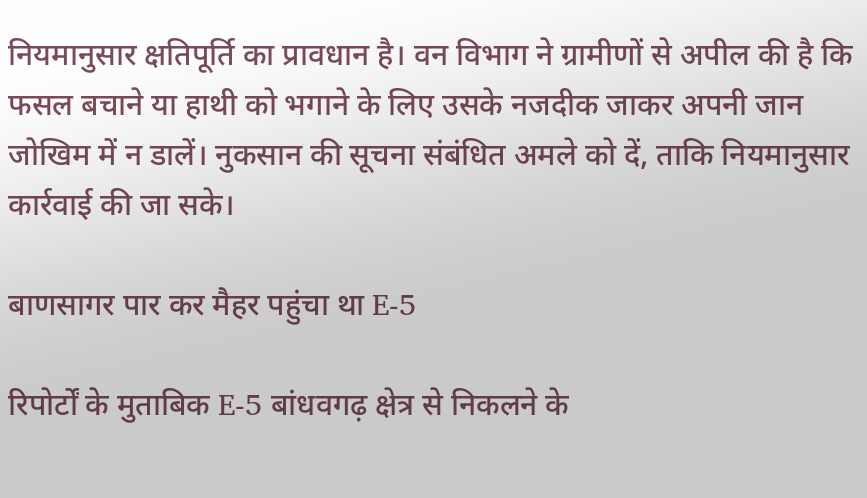नियमानुसार क्षतिपूर्ति का प्रावधान है। वन विभाग ने ग्रामीणों से अपील की है कि फसल बचाने या हाथी को भगाने के लिए उसके नजदीक जाकर अपनी जान जोखिम में न डालें। नुकसान की सूचना संबंधित अमले को दें, ताकि नियमानुसार कार्रवाई की जा सके।

बाणसागर पार कर मैहर पहुंचा था E-5

रिपोर्टों के मुताबिक E-5 बांधवगढ़ क्षेत्र से निकलने के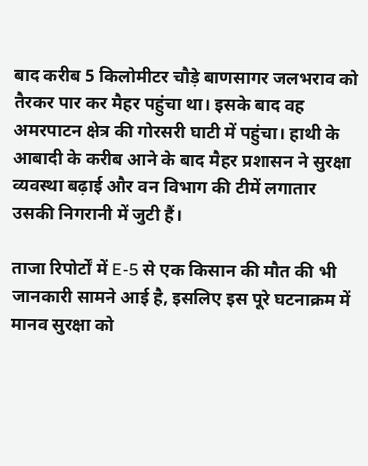बाद करीब 5 किलोमीटर चौड़े बाणसागर जलभराव को तैरकर पार कर मैहर पहुंचा था। इसके बाद वह अमरपाटन क्षेत्र की गोरसरी घाटी में पहुंचा। हाथी के आबादी के करीब आने के बाद मैहर प्रशासन ने सुरक्षा व्यवस्था बढ़ाई और वन विभाग की टीमें लगातार उसकी निगरानी में जुटी हैं।

ताजा रिपोर्टों में E-5 से एक किसान की मौत की भी जानकारी सामने आई है, इसलिए इस पूरे घटनाक्रम में मानव सुरक्षा को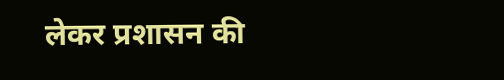लेकर प्रशासन की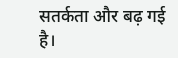सतर्कता और बढ़ गई है।